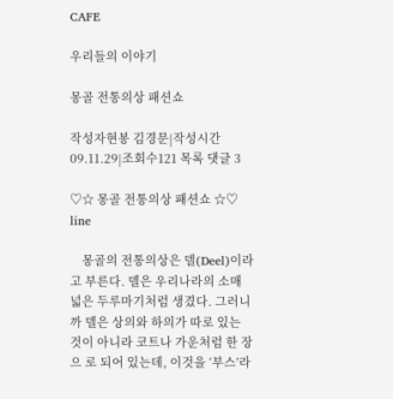CAFE

우리들의 이야기

몽골 전통의상 패션쇼

작성자현봉 김경문|작성시간09.11.29|조회수121 목록 댓글 3

♡☆ 몽골 전통의상 패션쇼 ☆♡
line

    몽골의 전통의상은 델(Deel)이라고 부른다. 델은 우리나라의 소매 넓은 두루마기처럼 생겼다. 그러니까 델은 상의와 하의가 따로 있는 것이 아니라 코트나 가운처럼 한 장으 로 되어 있는데, 이것을 ‘부스’라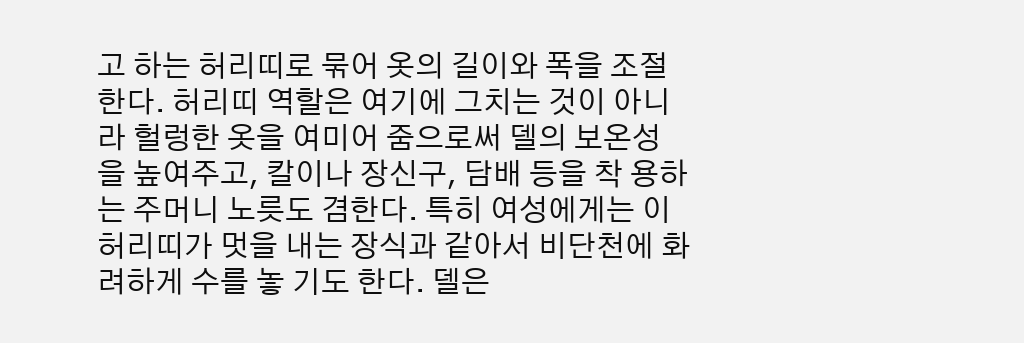고 하는 허리띠로 묶어 옷의 길이와 폭을 조절한다. 허리띠 역할은 여기에 그치는 것이 아니라 헐렁한 옷을 여미어 줌으로써 델의 보온성 을 높여주고, 칼이나 장신구, 담배 등을 착 용하는 주머니 노릇도 겸한다. 특히 여성에게는 이 허리띠가 멋을 내는 장식과 같아서 비단천에 화려하게 수를 놓 기도 한다. 델은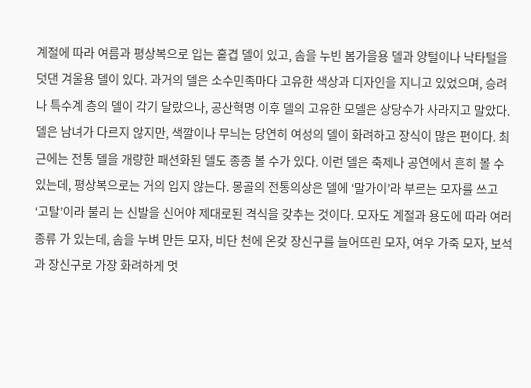계절에 따라 여름과 평상복으로 입는 홑겹 델이 있고, 솜을 누빈 봄가을용 델과 양털이나 낙타털을 덧댄 겨울용 델이 있다. 과거의 델은 소수민족마다 고유한 색상과 디자인을 지니고 있었으며, 승려나 특수계 층의 델이 각기 달랐으나, 공산혁명 이후 델의 고유한 모델은 상당수가 사라지고 말았다. 델은 남녀가 다르지 않지만, 색깔이나 무늬는 당연히 여성의 델이 화려하고 장식이 많은 편이다. 최근에는 전통 델을 개량한 패션화된 델도 종종 볼 수가 있다. 이런 델은 축제나 공연에서 흔히 볼 수 있는데, 평상복으로는 거의 입지 않는다. 몽골의 전통의상은 델에 ‘말가이’라 부르는 모자를 쓰고 ‘고탈’이라 불리 는 신발을 신어야 제대로된 격식을 갖추는 것이다. 모자도 계절과 용도에 따라 여러 종류 가 있는데, 솜을 누벼 만든 모자, 비단 천에 온갖 장신구를 늘어뜨린 모자, 여우 가죽 모자, 보석과 장신구로 가장 화려하게 멋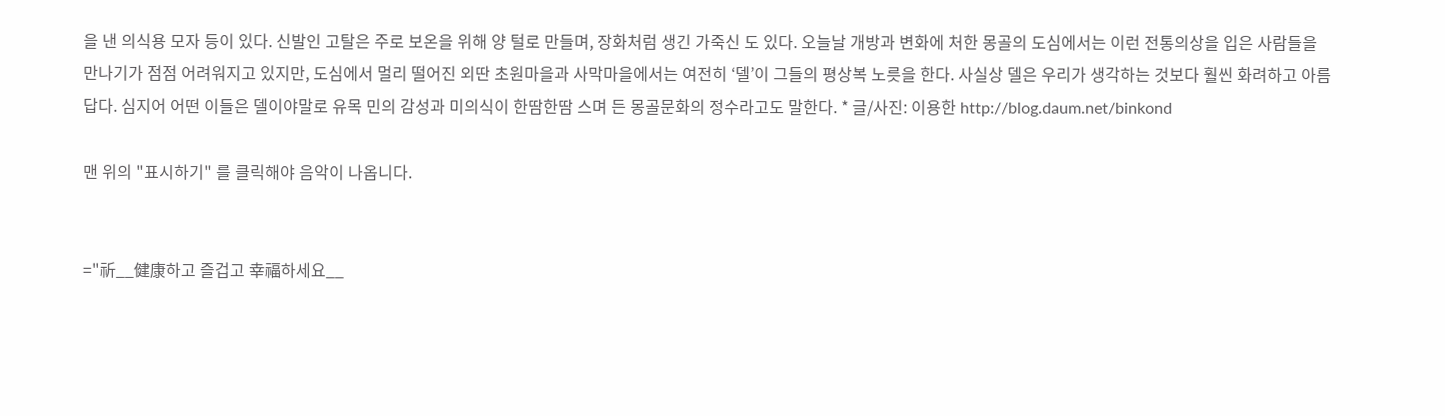을 낸 의식용 모자 등이 있다. 신발인 고탈은 주로 보온을 위해 양 털로 만들며, 장화처럼 생긴 가죽신 도 있다. 오늘날 개방과 변화에 처한 몽골의 도심에서는 이런 전통의상을 입은 사람들을 만나기가 점점 어려워지고 있지만, 도심에서 멀리 떨어진 외딴 초원마을과 사막마을에서는 여전히 ‘델’이 그들의 평상복 노릇을 한다. 사실상 델은 우리가 생각하는 것보다 훨씬 화려하고 아름답다. 심지어 어떤 이들은 델이야말로 유목 민의 감성과 미의식이 한땀한땀 스며 든 몽골문화의 정수라고도 말한다. * 글/사진: 이용한 http://blog.daum.net/binkond

맨 위의 "표시하기" 를 클릭해야 음악이 나옵니다.


="祈__健康하고 즐겁고 幸福하세요__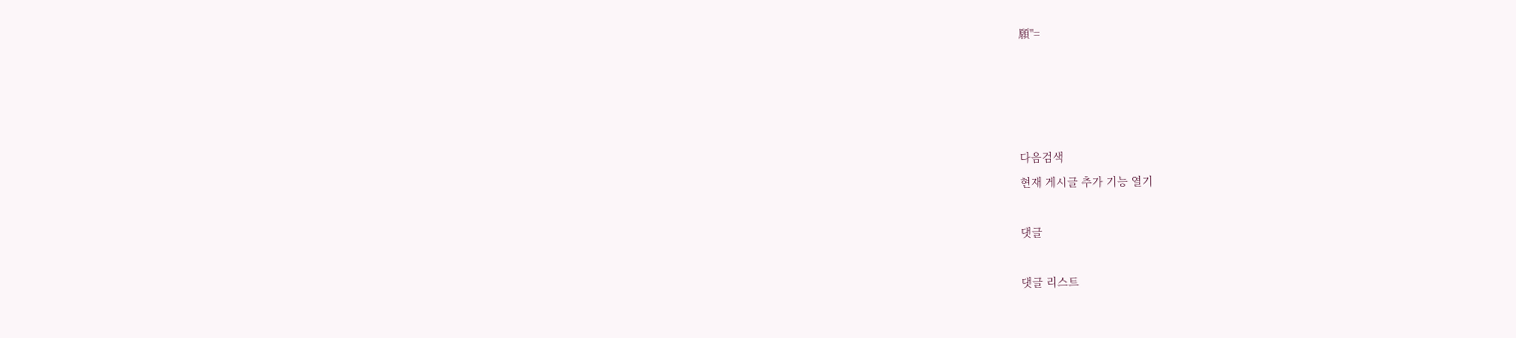願"=




다음검색
현재 게시글 추가 기능 열기

댓글

댓글 리스트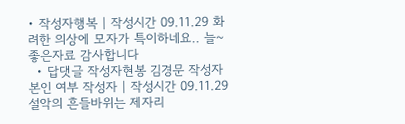• 작성자행복 | 작성시간 09.11.29 화려한 의상에 모자가 특이하네요.. 늘~좋은자료 감사합니다
  • 답댓글 작성자현봉 김경문 작성자 본인 여부 작성자 | 작성시간 09.11.29 설악의 흔들바위는 제자리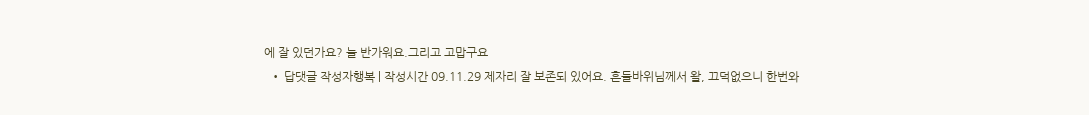에 잘 있던가요? 늘 반가워요.그리고 고맙구요
  • 답댓글 작성자행복 | 작성시간 09.11.29 제자리 잘 보존되 있어요. 흔들바위님께서 왈, 끄덕없으니 한번와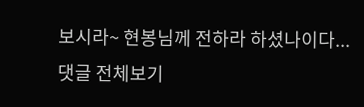보시라~ 현봉님께 전하라 하셨나이다...
댓글 전체보기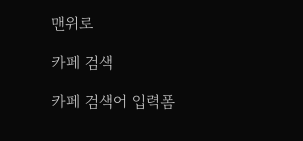맨위로

카페 검색

카페 검색어 입력폼